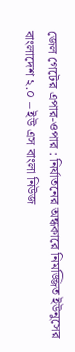জেল গেটের এপার-ওপার : নির্যাতনের অন্ধকারে নিমজ্জিত ইউনুসের বাংলাদেশ ২.০ – ইউ এস বাংলা নিউজ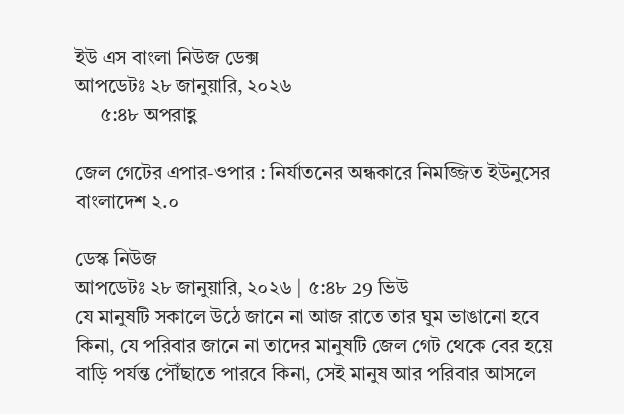ইউ এস বাংলা নিউজ ডেক্স
আপডেটঃ ২৮ জানুয়ারি, ২০২৬
     ৫:৪৮ অপরাহ্ণ

জেল গেটের এপার-ওপার : নির্যাতনের অন্ধকারে নিমজ্জিত ইউনুসের বাংলাদেশ ২.০

ডেস্ক নিউজ
আপডেটঃ ২৮ জানুয়ারি, ২০২৬ | ৫:৪৮ 29 ভিউ
যে মানুষটি সকালে উঠে জানে না আজ রাতে তার ঘুম ভাঙানো হবে কিনা, যে পরিবার জানে না তাদের মানুষটি জেল গেট থেকে বের হয়ে বাড়ি পর্যন্ত পৌঁছাতে পারবে কিনা, সেই মানুষ আর পরিবার আসলে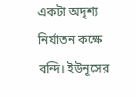একটা অদৃশ্য নির্যাতন কক্ষে বন্দি। ইউনূসের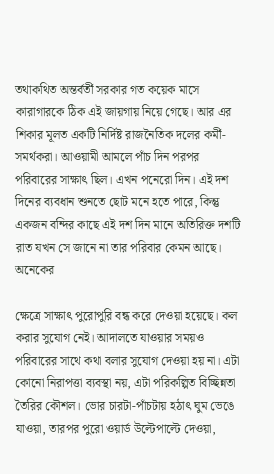তথাকথিত অন্তর্বর্তী সরকার গত কয়েক মাসে কারাগারকে ঠিক এই জায়গায় নিয়ে গেছে। আর এর শিকার মূলত একটি নির্দিষ্ট রাজনৈতিক দলের কর্মী-সমর্থকরা। আওয়ামী আমলে পাঁচ দিন পরপর পরিবারের সাক্ষাৎ ছিল। এখন পনেরো দিন। এই দশ দিনের ব্যবধান শুনতে ছোট মনে হতে পারে, কিন্তু একজন বন্দির কাছে এই দশ দিন মানে অতিরিক্ত দশটি রাত যখন সে জানে না তার পরিবার কেমন আছে। অনেকের

ক্ষেত্রে সাক্ষাৎ পুরোপুরি বন্ধ করে দেওয়া হয়েছে। কল করার সুযোগ নেই। আদালতে যাওয়ার সময়ও পরিবারের সাথে কথা বলার সুযোগ দেওয়া হয় না। এটা কোনো নিরাপত্তা ব্যবস্থা নয়, এটা পরিকল্পিত বিচ্ছিন্নতা তৈরির কৌশল। ভোর চারটা-পাঁচটায় হঠাৎ ঘুম ভেঙে যাওয়া, তারপর পুরো ওয়ার্ড উল্টেপাল্টে দেওয়া,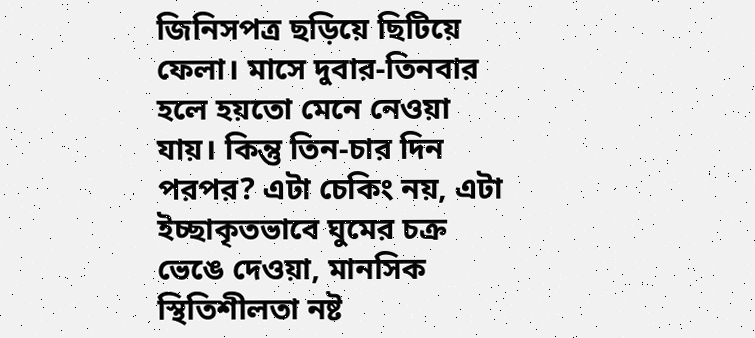জিনিসপত্র ছড়িয়ে ছিটিয়ে ফেলা। মাসে দুবার-তিনবার হলে হয়তো মেনে নেওয়া যায়। কিন্তু তিন-চার দিন পরপর? এটা চেকিং নয়, এটা ইচ্ছাকৃতভাবে ঘুমের চক্র ভেঙে দেওয়া, মানসিক স্থিতিশীলতা নষ্ট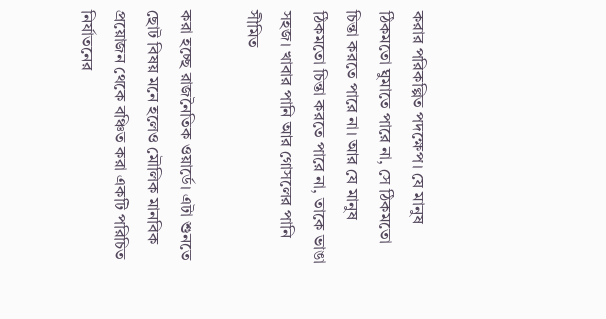করার পরিকল্পিত পদক্ষেপ। যে মানুষ ঠিকমতো ঘুমাতে পারে না, সে ঠিকমতো চিন্তা করতে পারে না। আর যে মানুষ ঠিকমতো চিন্তা করতে পারে না, তাকে ভাঙা সহজ। খাবার পানি আর গোসলের পানি সীমিত

করা হচ্ছে রাজনৈতিক ওয়ার্ডে। এটা শুনতে ছোট বিষয় মনে হলেও মৌলিক মানবিক প্রয়োজন থেকে বঞ্চিত করা একটি পরিচিত নির্যাতনের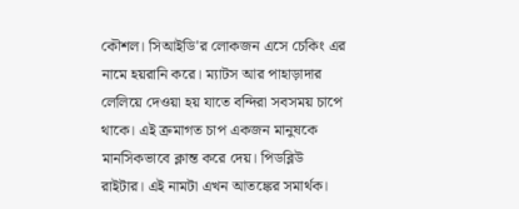কৌশল। সিআইডি'র লোকজন এসে চেকিং এর নামে হয়রানি করে। ম্যাটস আর পাহাড়াদার লেলিয়ে দেওয়া হয় যাতে বন্দিরা সবসময় চাপে থাকে। এই ক্রমাগত চাপ একজন মানুষকে মানসিকভাবে ক্লান্ত করে দেয়। পিডব্লিউ রাইটার। এই নামটা এখন আতঙ্কের সমার্থক।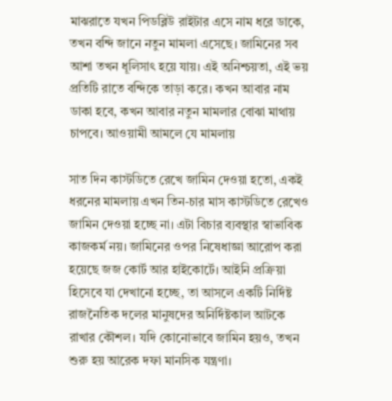মাঝরাতে যখন পিডব্লিউ রাইটার এসে নাম ধরে ডাকে, তখন বন্দি জানে নতুন মামলা এসেছে। জামিনের সব আশা তখন ধূলিসাৎ হয়ে যায়। এই অনিশ্চয়তা, এই ভয় প্রতিটি রাতে বন্দিকে তাড়া করে। কখন আবার নাম ডাকা হবে, কখন আবার নতুন মামলার বোঝা মাথায় চাপবে। আওয়ামী আমলে যে মামলায়

সাত দিন কাস্টডিতে রেখে জামিন দেওয়া হতো, একই ধরনের মামলায় এখন তিন-চার মাস কাস্টডিতে রেখেও জামিন দেওয়া হচ্ছে না। এটা বিচার ব্যবস্থার স্বাভাবিক কাজকর্ম নয়। জামিনের ওপর নিষেধাজ্ঞা আরোপ করা হয়েছে জজ কোর্ট আর হাইকোর্টে। আইনি প্রক্রিয়া হিসেবে যা দেখানো হচ্ছে, তা আসলে একটি নির্দিষ্ট রাজনৈতিক দলের মানুষদের অনির্দিষ্টকাল আটকে রাখার কৌশল। যদি কোনোভাবে জামিন হয়ও, তখন শুরু হয় আরেক দফা মানসিক যন্ত্রণা।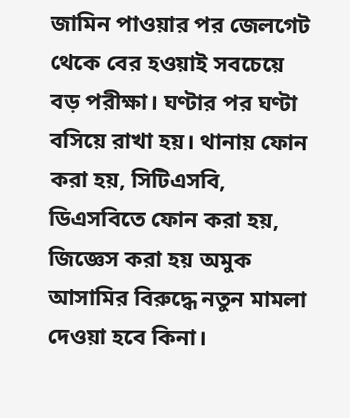জামিন পাওয়ার পর জেলগেট থেকে বের হওয়াই সবচেয়ে বড় পরীক্ষা। ঘণ্টার পর ঘণ্টা বসিয়ে রাখা হয়। থানায় ফোন করা হয়, সিটিএসবি, ডিএসবিতে ফোন করা হয়, জিজ্ঞেস করা হয় অমুক আসামির বিরুদ্ধে নতুন মামলা দেওয়া হবে কিনা।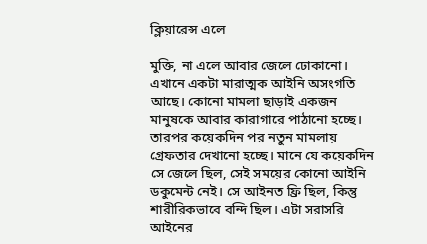ক্লিয়ারেন্স এলে

মুক্তি, না এলে আবার জেলে ঢোকানো। এখানে একটা মারাত্মক আইনি অসংগতি আছে। কোনো মামলা ছাড়াই একজন মানুষকে আবার কারাগারে পাঠানো হচ্ছে। তারপর কয়েকদিন পর নতুন মামলায় গ্রেফতার দেখানো হচ্ছে। মানে যে কয়েকদিন সে জেলে ছিল, সেই সময়ের কোনো আইনি ডকুমেন্ট নেই। সে আইনত ফ্রি ছিল, কিন্তু শারীরিকভাবে বন্দি ছিল। এটা সরাসরি আইনের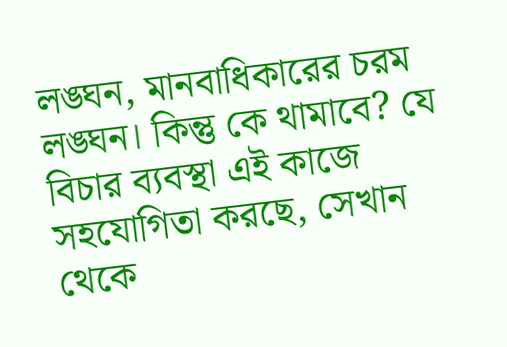লঙ্ঘন, মানবাধিকারের চরম লঙ্ঘন। কিন্তু কে থামাবে? যে বিচার ব্যবস্থা এই কাজে সহযোগিতা করছে, সেখান থেকে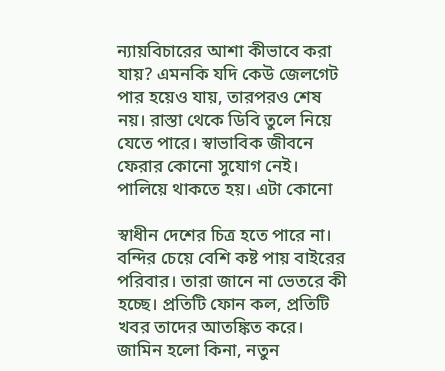ন্যায়বিচারের আশা কীভাবে করা যায়? এমনকি যদি কেউ জেলগেট পার হয়েও যায়, তারপরও শেষ নয়। রাস্তা থেকে ডিবি তুলে নিয়ে যেতে পারে। স্বাভাবিক জীবনে ফেরার কোনো সুযোগ নেই। পালিয়ে থাকতে হয়। এটা কোনো

স্বাধীন দেশের চিত্র হতে পারে না। বন্দির চেয়ে বেশি কষ্ট পায় বাইরের পরিবার। তারা জানে না ভেতরে কী হচ্ছে। প্রতিটি ফোন কল, প্রতিটি খবর তাদের আতঙ্কিত করে। জামিন হলো কিনা, নতুন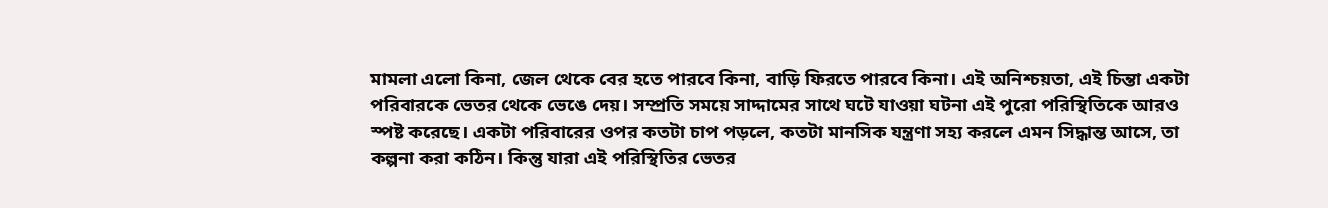মামলা এলো কিনা, জেল থেকে বের হতে পারবে কিনা, বাড়ি ফিরতে পারবে কিনা। এই অনিশ্চয়তা, এই চিন্তা একটা পরিবারকে ভেতর থেকে ভেঙে দেয়। সম্প্রতি সময়ে সাদ্দামের সাথে ঘটে যাওয়া ঘটনা এই পুরো পরিস্থিতিকে আরও স্পষ্ট করেছে। একটা পরিবারের ওপর কতটা চাপ পড়লে, কতটা মানসিক যন্ত্রণা সহ্য করলে এমন সিদ্ধান্ত আসে, তা কল্পনা করা কঠিন। কিন্তু যারা এই পরিস্থিতির ভেতর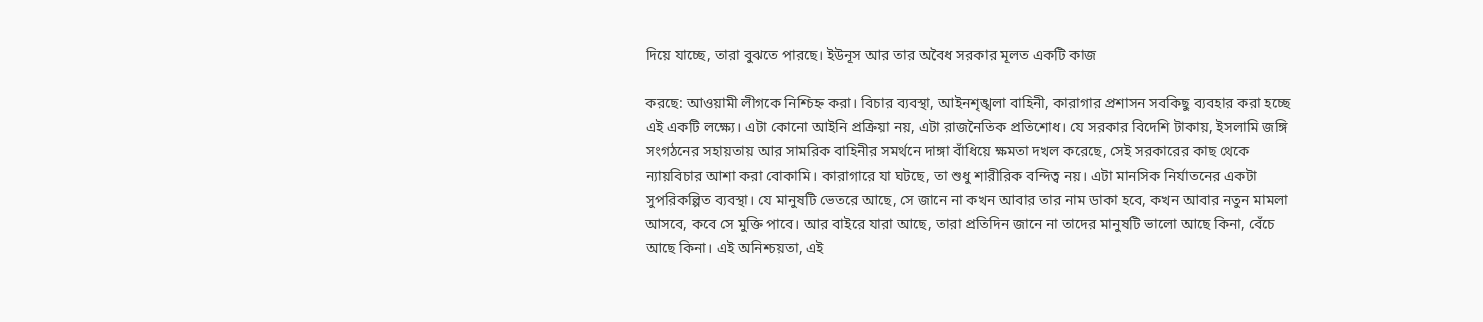দিয়ে যাচ্ছে, তারা বুঝতে পারছে। ইউনূস আর তার অবৈধ সরকার মূলত একটি কাজ

করছে: আওয়ামী লীগকে নিশ্চিহ্ন করা। বিচার ব্যবস্থা, আইনশৃঙ্খলা বাহিনী, কারাগার প্রশাসন সবকিছু ব্যবহার করা হচ্ছে এই একটি লক্ষ্যে। এটা কোনো আইনি প্রক্রিয়া নয়, এটা রাজনৈতিক প্রতিশোধ। যে সরকার বিদেশি টাকায়, ইসলামি জঙ্গি সংগঠনের সহায়তায় আর সামরিক বাহিনীর সমর্থনে দাঙ্গা বাঁধিয়ে ক্ষমতা দখল করেছে, সেই সরকারের কাছ থেকে ন্যায়বিচার আশা করা বোকামি। কারাগারে যা ঘটছে, তা শুধু শারীরিক বন্দিত্ব নয়। এটা মানসিক নির্যাতনের একটা সুপরিকল্পিত ব্যবস্থা। যে মানুষটি ভেতরে আছে, সে জানে না কখন আবার তার নাম ডাকা হবে, কখন আবার নতুন মামলা আসবে, কবে সে মুক্তি পাবে। আর বাইরে যারা আছে, তারা প্রতিদিন জানে না তাদের মানুষটি ভালো আছে কিনা, বেঁচে আছে কিনা। এই অনিশ্চয়তা, এই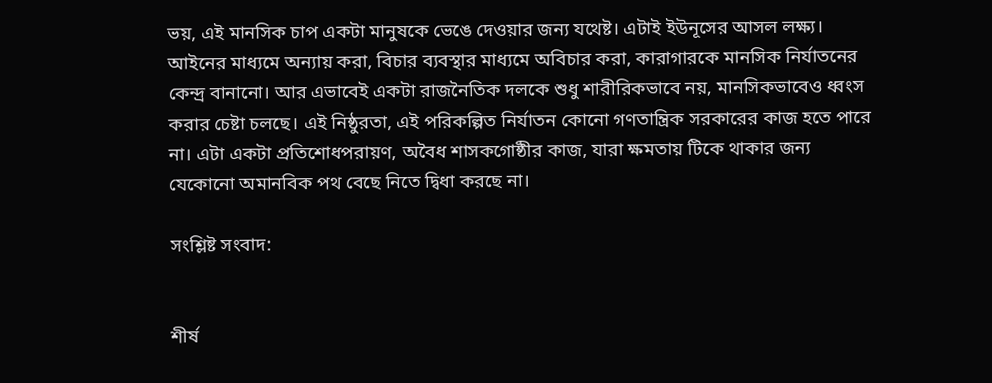ভয়, এই মানসিক চাপ একটা মানুষকে ভেঙে দেওয়ার জন্য যথেষ্ট। এটাই ইউনূসের আসল লক্ষ্য। আইনের মাধ্যমে অন্যায় করা, বিচার ব্যবস্থার মাধ্যমে অবিচার করা, কারাগারকে মানসিক নির্যাতনের কেন্দ্র বানানো। আর এভাবেই একটা রাজনৈতিক দলকে শুধু শারীরিকভাবে নয়, মানসিকভাবেও ধ্বংস করার চেষ্টা চলছে। এই নিষ্ঠুরতা, এই পরিকল্পিত নির্যাতন কোনো গণতান্ত্রিক সরকারের কাজ হতে পারে না। এটা একটা প্রতিশোধপরায়ণ, অবৈধ শাসকগোষ্ঠীর কাজ, যারা ক্ষমতায় টিকে থাকার জন্য যেকোনো অমানবিক পথ বেছে নিতে দ্বিধা করছে না।

সংশ্লিষ্ট সংবাদ:


শীর্ষ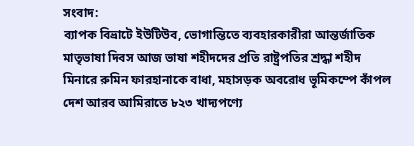সংবাদ:
ব্যাপক বিভ্রাটে ইউটিউব, ভোগান্তিতে ব্যবহারকারীরা আন্তর্জাতিক মাতৃভাষা দিবস আজ ভাষা শহীদদের প্রতি রাষ্ট্রপতির শ্রদ্ধা শহীদ মিনারে রুমিন ফারহানাকে বাধা, মহাসড়ক অবরোধ ভূমিকম্পে কাঁপল দেশ আরব আমিরাতে ৮২৩ খাদ্যপণ্যে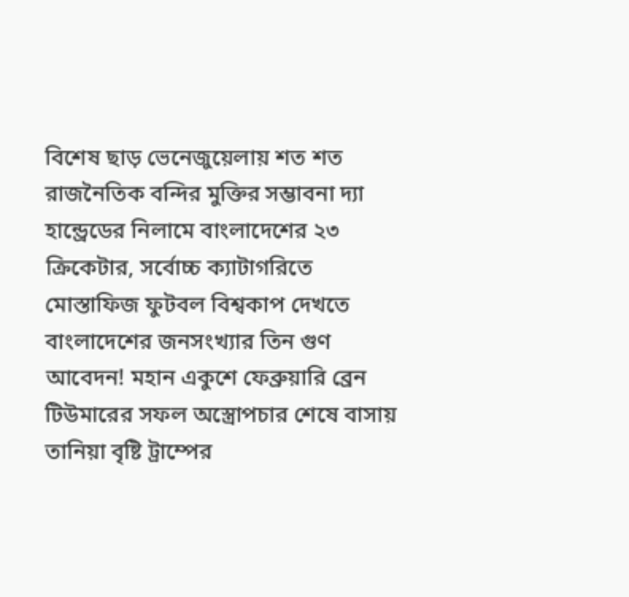বিশেষ ছাড় ভেনেজুয়েলায় শত শত রাজনৈতিক বন্দির মুক্তির সম্ভাবনা দ্যা হান্ড্রেডের নিলামে বাংলাদেশের ২৩ ক্রিকেটার, সর্বোচ্চ ক্যাটাগরিতে মোস্তাফিজ ফুটবল বিশ্বকাপ দেখতে বাংলাদেশের জনসংখ্যার তিন গুণ আবেদন! মহান একুশে ফেব্রুয়ারি ব্রেন টিউমারের সফল অস্ত্রোপচার শেষে বাসায় তানিয়া বৃষ্টি ট্রাম্পের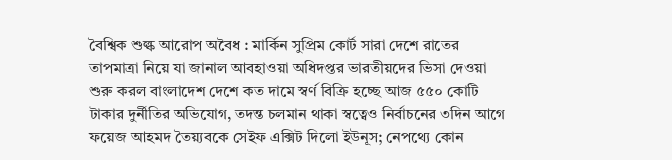বৈশ্বিক শুল্ক আরোপ অবৈধ : মার্কিন সুপ্রিম কোর্ট সারা দেশে রাতের তাপমাত্রা নিয়ে যা জানাল আবহাওয়া অধিদপ্তর ভারতীয়দের ভিসা দেওয়া শুরু করল বাংলাদেশ দেশে কত দামে স্বর্ণ বিক্রি হচ্ছে আজ ৫৫০ কোটি টাকার দুর্নীতির অভিযোগ, তদন্ত চলমান থাকা স্বত্বেও নির্বাচনের ৩দিন আগে ফয়েজ আহমদ তৈয়্যবকে সেইফ এক্সিট দিলো ইউনূস; নেপথ্যে কোন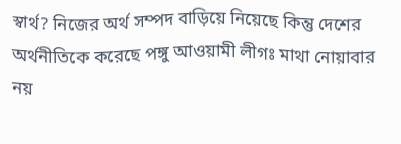স্বার্থ? নিজের অর্থ সম্পদ বাড়িয়ে নিয়েছে কিন্তু দেশের অর্থনীতিকে করেছে পঙ্গু আওয়ামী লীগঃ মাথা নোয়াবার নয়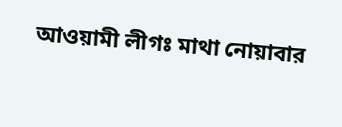আওয়ামী লীগঃ মাথা নোয়াবার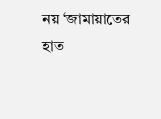নয় ‘জামায়াতের হাত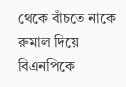থেকে বাঁচতে নাকে রুমাল দিয়ে বিএনপিকে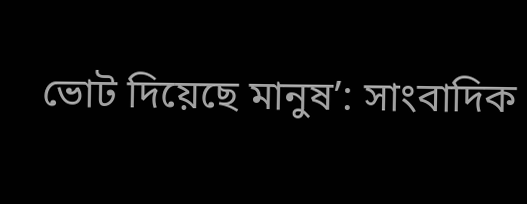ভোট দিয়েছে মানুষ’: সাংবাদিক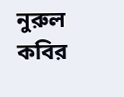নুরুল কবির